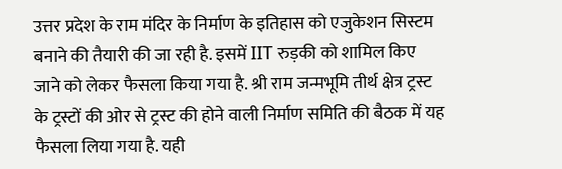उत्तर प्रदेश के राम मंदिर के निर्माण के इतिहास को एजुकेशन सिस्टम बनाने की तैयारी की जा रही है. इसमें IIT रुड़की को शामिल किए जाने को लेकर फैसला किया गया है. श्री राम जन्मभूमि तीर्थ क्षेत्र ट्रस्ट के ट्रस्टों की ओर से ट्रस्ट की होने वाली निर्माण समिति की बैठक में यह फैसला लिया गया है. यही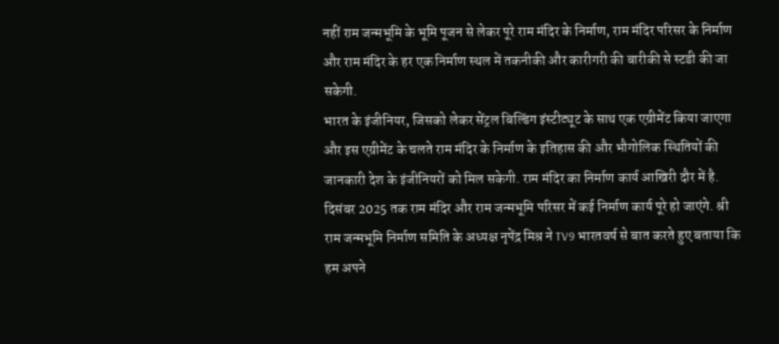नहीं राम जन्मभूमि के भूमि पूजन से लेकर पूरे राम मंदिर के निर्माण, राम मंदिर परिसर के निर्माण और राम मंदिर के हर एक निर्माण स्थल में तकनीकी और कारीगरी की बारीकी से स्टडी की जा सकेगी.
भारत के इंजीनियर, जिसको लेकर सेंट्रल बिल्डिंग इंस्टीट्यूट के साथ एक एग्रीमेंट किया जाएगा और इस एग्रीमेंट के चलते राम मंदिर के निर्माण के इतिहास की और भौगोलिक स्थितियों की जानकारी देश के इंजीनियरों को मिल सकेगी. राम मंदिर का निर्माण कार्य आखिरी दौर में है. दिसंबर 2025 तक राम मंदिर और राम जन्मभूमि परिसर में कई निर्माण कार्य पूरे हो जाएंगे. श्री राम जन्मभूमि निर्माण समिति के अध्यक्ष नृपेंद्र मिश्र ने TV9 भारतवर्ष से बात करते हुए बताया कि हम अपने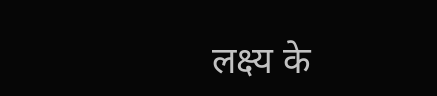लक्ष्य के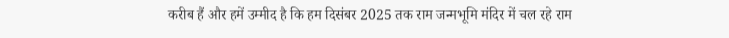करीब हैं और हमें उम्मीद है कि हम दिसंबर 2025 तक राम जन्मभूमि मंदिर में चल रहे राम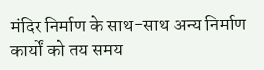मंदिर निर्माण के साथ-साथ अन्य निर्माण कार्यों को तय समय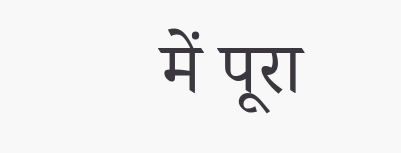में पूरा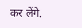कर लेंगे.